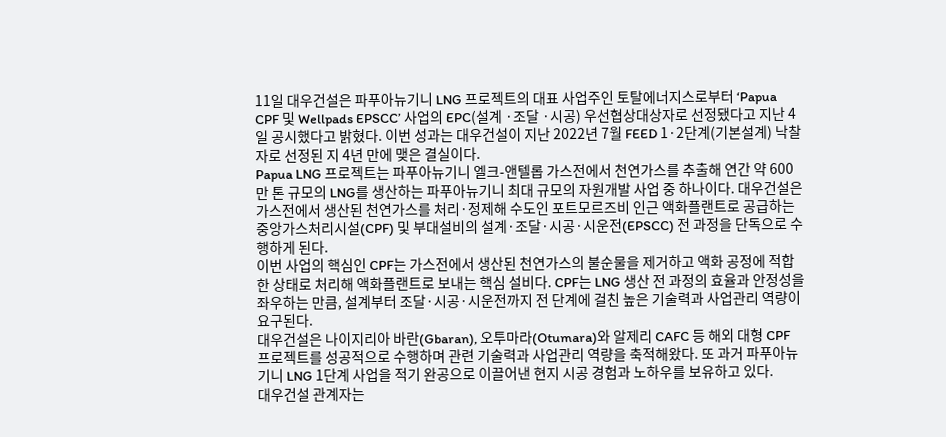11일 대우건설은 파푸아뉴기니 LNG 프로젝트의 대표 사업주인 토탈에너지스로부터 ‘Papua CPF 및 Wellpads EPSCC’ 사업의 EPC(설계 ·조달 ·시공) 우선협상대상자로 선정됐다고 지난 4일 공시했다고 밝혔다. 이번 성과는 대우건설이 지난 2022년 7월 FEED 1·2단계(기본설계) 낙찰자로 선정된 지 4년 만에 맺은 결실이다.
Papua LNG 프로젝트는 파푸아뉴기니 엘크-앤텔롭 가스전에서 천연가스를 추출해 연간 약 600만 톤 규모의 LNG를 생산하는 파푸아뉴기니 최대 규모의 자원개발 사업 중 하나이다. 대우건설은 가스전에서 생산된 천연가스를 처리·정제해 수도인 포트모르즈비 인근 액화플랜트로 공급하는 중앙가스처리시설(CPF) 및 부대설비의 설계·조달·시공·시운전(EPSCC) 전 과정을 단독으로 수행하게 된다.
이번 사업의 핵심인 CPF는 가스전에서 생산된 천연가스의 불순물을 제거하고 액화 공정에 적합한 상태로 처리해 액화플랜트로 보내는 핵심 설비다. CPF는 LNG 생산 전 과정의 효율과 안정성을 좌우하는 만큼, 설계부터 조달·시공·시운전까지 전 단계에 걸친 높은 기술력과 사업관리 역량이 요구된다.
대우건설은 나이지리아 바란(Gbaran), 오투마라(Otumara)와 알제리 CAFC 등 해외 대형 CPF 프로젝트를 성공적으로 수행하며 관련 기술력과 사업관리 역량을 축적해왔다. 또 과거 파푸아뉴기니 LNG 1단계 사업을 적기 완공으로 이끌어낸 현지 시공 경험과 노하우를 보유하고 있다.
대우건설 관계자는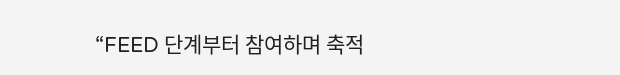“FEED 단계부터 참여하며 축적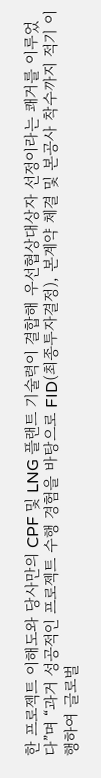한 프로젝트 이해도와 당사만의 CPF 및 LNG 플랜트 기술력이 결합해 우선협상대상자 선정이라는 쾌거를 이루었다”며 “과거 성공적인 프로젝트 수행 경험을 바탕으로 FID(최종투자결정), 본계약 체결 및 본공사 착수까지 적기 이행하여 글로벌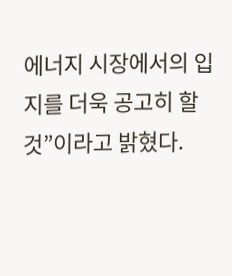에너지 시장에서의 입지를 더욱 공고히 할 것”이라고 밝혔다.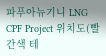파푸아뉴기니 LNG CPF Project 위치도(빨간색 테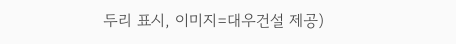두리 표시, 이미지=대우건설 제공)